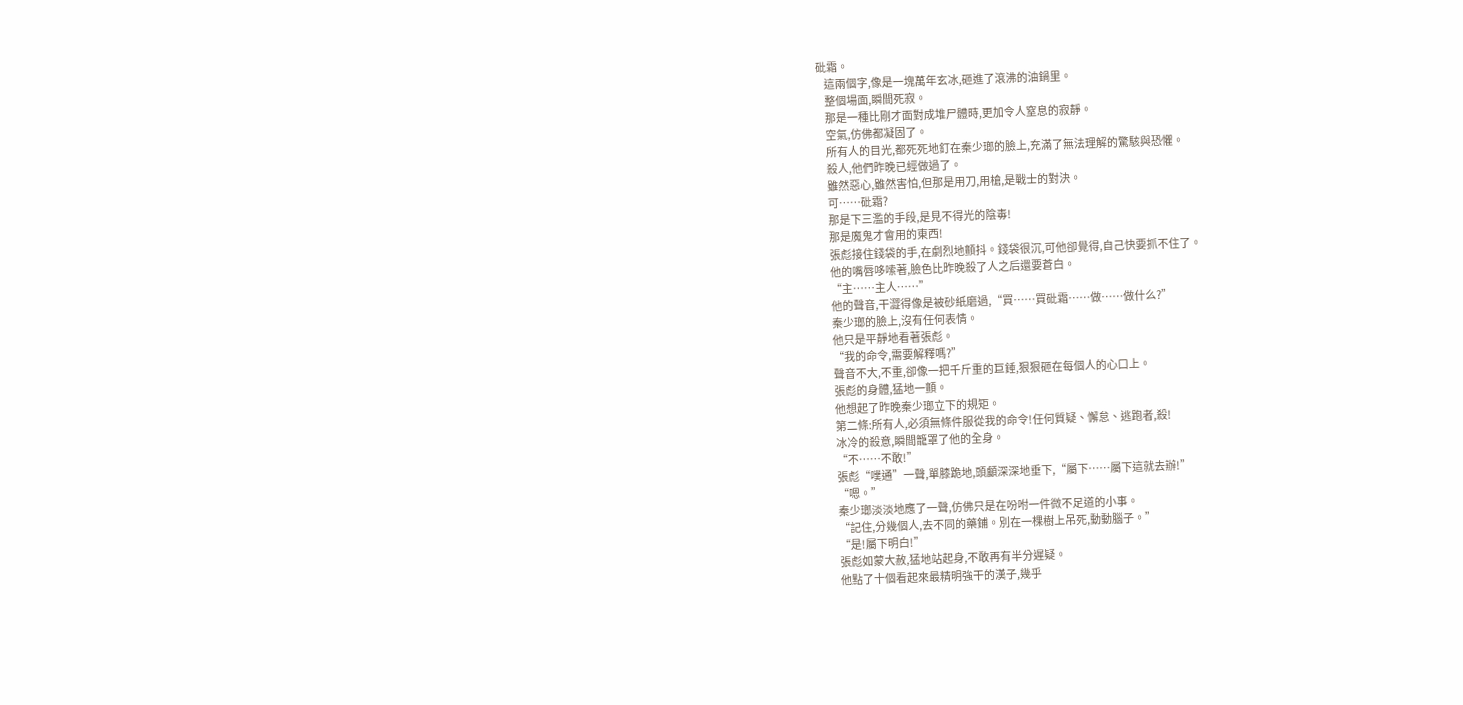砒霜。
    這兩個字,像是一塊萬年玄冰,砸進了滾沸的油鍋里。
    整個場面,瞬間死寂。
    那是一種比剛才面對成堆尸體時,更加令人窒息的寂靜。
    空氣,仿佛都凝固了。
    所有人的目光,都死死地釘在秦少瑯的臉上,充滿了無法理解的驚駭與恐懼。
    殺人,他們昨晚已經做過了。
    雖然惡心,雖然害怕,但那是用刀,用槍,是戰士的對決。
    可……砒霜?
    那是下三濫的手段,是見不得光的陰毒!
    那是魔鬼才會用的東西!
    張彪接住錢袋的手,在劇烈地顫抖。錢袋很沉,可他卻覺得,自己快要抓不住了。
    他的嘴唇哆嗦著,臉色比昨晚殺了人之后還要蒼白。
    “主……主人……”
    他的聲音,干澀得像是被砂紙磨過,“買……買砒霜……做……做什么?”
    秦少瑯的臉上,沒有任何表情。
    他只是平靜地看著張彪。
    “我的命令,需要解釋嗎?”
    聲音不大,不重,卻像一把千斤重的巨錘,狠狠砸在每個人的心口上。
    張彪的身體,猛地一顫。
    他想起了昨晚秦少瑯立下的規矩。
    第二條:所有人,必須無條件服從我的命令!任何質疑、懈怠、逃跑者,殺!
    冰冷的殺意,瞬間籠罩了他的全身。
    “不……不敢!”
    張彪“噗通”一聲,單膝跪地,頭顱深深地垂下,“屬下……屬下這就去辦!”
    “嗯。”
    秦少瑯淡淡地應了一聲,仿佛只是在吩咐一件微不足道的小事。
    “記住,分幾個人,去不同的藥鋪。別在一棵樹上吊死,動動腦子。”
    “是!屬下明白!”
    張彪如蒙大赦,猛地站起身,不敢再有半分遲疑。
    他點了十個看起來最精明強干的漢子,幾乎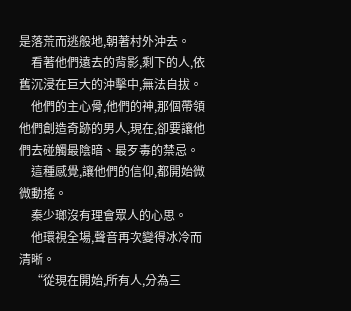是落荒而逃般地,朝著村外沖去。
    看著他們遠去的背影,剩下的人,依舊沉浸在巨大的沖擊中,無法自拔。
    他們的主心骨,他們的神,那個帶領他們創造奇跡的男人,現在,卻要讓他們去碰觸最陰暗、最歹毒的禁忌。
    這種感覺,讓他們的信仰,都開始微微動搖。
    秦少瑯沒有理會眾人的心思。
    他環視全場,聲音再次變得冰冷而清晰。
    “從現在開始,所有人,分為三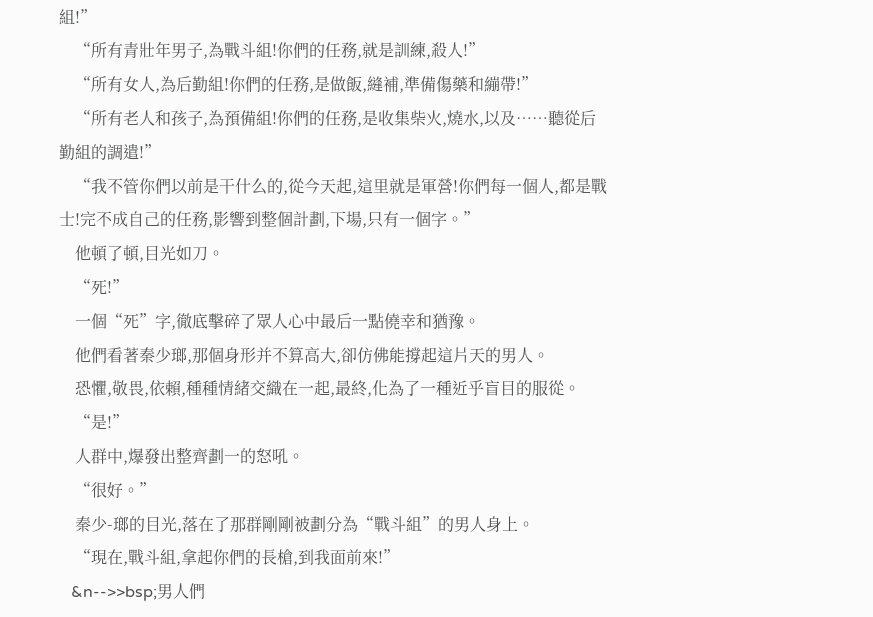組!”
    “所有青壯年男子,為戰斗組!你們的任務,就是訓練,殺人!”
    “所有女人,為后勤組!你們的任務,是做飯,縫補,準備傷藥和繃帶!”
    “所有老人和孩子,為預備組!你們的任務,是收集柴火,燒水,以及……聽從后勤組的調遣!”
    “我不管你們以前是干什么的,從今天起,這里就是軍營!你們每一個人,都是戰士!完不成自己的任務,影響到整個計劃,下場,只有一個字。”
    他頓了頓,目光如刀。
    “死!”
    一個“死”字,徹底擊碎了眾人心中最后一點僥幸和猶豫。
    他們看著秦少瑯,那個身形并不算高大,卻仿佛能撐起這片天的男人。
    恐懼,敬畏,依賴,種種情緒交織在一起,最終,化為了一種近乎盲目的服從。
    “是!”
    人群中,爆發出整齊劃一的怒吼。
    “很好。”
    秦少-瑯的目光,落在了那群剛剛被劃分為“戰斗組”的男人身上。
    “現在,戰斗組,拿起你們的長槍,到我面前來!”
   &n-->>bsp;男人們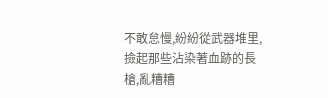不敢怠慢,紛紛從武器堆里,撿起那些沾染著血跡的長槍,亂糟糟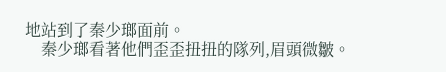地站到了秦少瑯面前。
    秦少瑯看著他們歪歪扭扭的隊列,眉頭微皺。